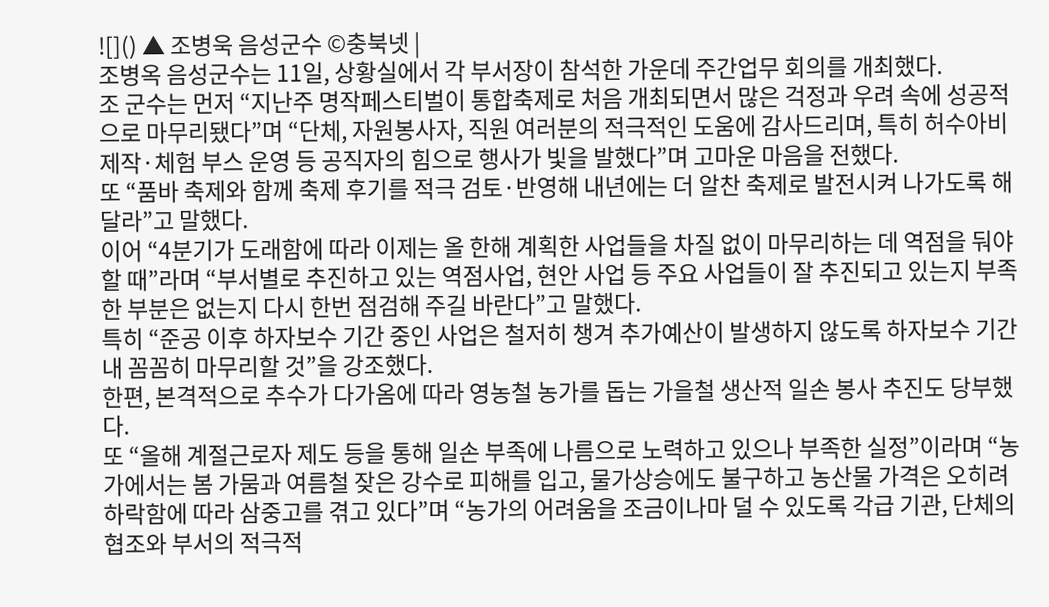![]() ▲ 조병욱 음성군수 ©충북넷 |
조병옥 음성군수는 11일, 상황실에서 각 부서장이 참석한 가운데 주간업무 회의를 개최했다.
조 군수는 먼저 “지난주 명작페스티벌이 통합축제로 처음 개최되면서 많은 걱정과 우려 속에 성공적으로 마무리됐다”며 “단체, 자원봉사자, 직원 여러분의 적극적인 도움에 감사드리며, 특히 허수아비 제작·체험 부스 운영 등 공직자의 힘으로 행사가 빛을 발했다”며 고마운 마음을 전했다.
또 “품바 축제와 함께 축제 후기를 적극 검토·반영해 내년에는 더 알찬 축제로 발전시켜 나가도록 해달라”고 말했다.
이어 “4분기가 도래함에 따라 이제는 올 한해 계획한 사업들을 차질 없이 마무리하는 데 역점을 둬야 할 때”라며 “부서별로 추진하고 있는 역점사업, 현안 사업 등 주요 사업들이 잘 추진되고 있는지 부족한 부분은 없는지 다시 한번 점검해 주길 바란다”고 말했다.
특히 “준공 이후 하자보수 기간 중인 사업은 철저히 챙겨 추가예산이 발생하지 않도록 하자보수 기간 내 꼼꼼히 마무리할 것”을 강조했다.
한편, 본격적으로 추수가 다가옴에 따라 영농철 농가를 돕는 가을철 생산적 일손 봉사 추진도 당부했다.
또 “올해 계절근로자 제도 등을 통해 일손 부족에 나름으로 노력하고 있으나 부족한 실정”이라며 “농가에서는 봄 가뭄과 여름철 잦은 강수로 피해를 입고, 물가상승에도 불구하고 농산물 가격은 오히려 하락함에 따라 삼중고를 겪고 있다”며 “농가의 어려움을 조금이나마 덜 수 있도록 각급 기관, 단체의 협조와 부서의 적극적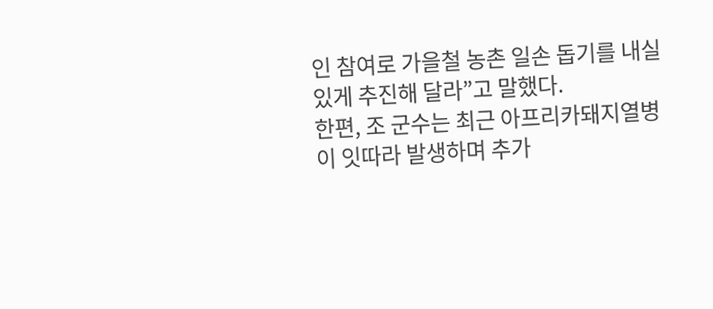인 참여로 가을철 농촌 일손 돕기를 내실 있게 추진해 달라”고 말했다.
한편, 조 군수는 최근 아프리카돼지열병이 잇따라 발생하며 추가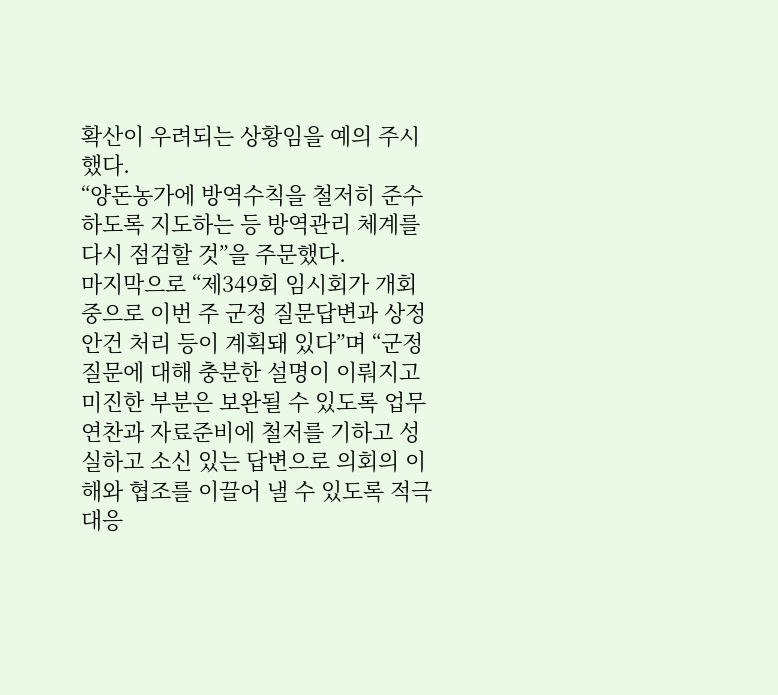확산이 우려되는 상황임을 예의 주시했다.
“양돈농가에 방역수칙을 철저히 준수하도록 지도하는 등 방역관리 체계를 다시 점검할 것”을 주문했다.
마지막으로 “제349회 임시회가 개회 중으로 이번 주 군정 질문답변과 상정 안건 처리 등이 계획돼 있다”며 “군정질문에 대해 충분한 설명이 이뤄지고 미진한 부분은 보완될 수 있도록 업무연찬과 자료준비에 철저를 기하고 성실하고 소신 있는 답변으로 의회의 이해와 협조를 이끌어 낼 수 있도록 적극 대응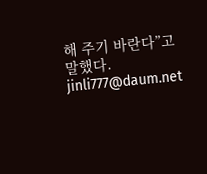해 주기 바란다”고 말했다.
jinli777@daum.net